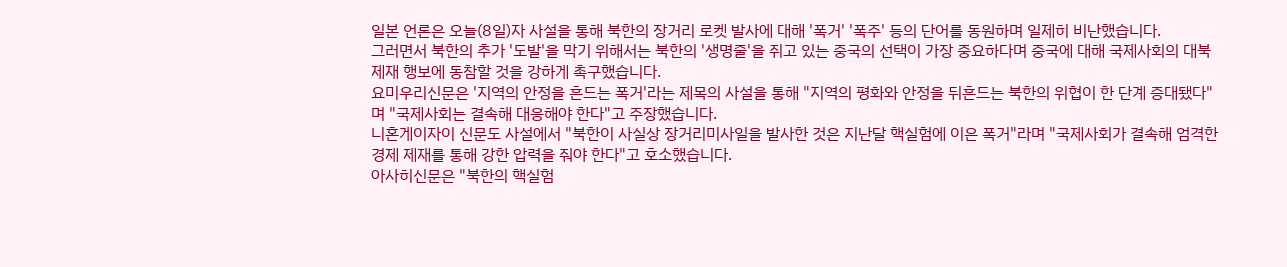일본 언론은 오늘(8일)자 사설을 통해 북한의 장거리 로켓 발사에 대해 '폭거' '폭주' 등의 단어를 동원하며 일제히 비난했습니다.
그러면서 북한의 추가 '도발'을 막기 위해서는 북한의 '생명줄'을 쥐고 있는 중국의 선택이 가장 중요하다며 중국에 대해 국제사회의 대북제재 행보에 동참할 것을 강하게 촉구했습니다.
요미우리신문은 '지역의 안정을 흔드는 폭거'라는 제목의 사설을 통해 "지역의 평화와 안정을 뒤흔드는 북한의 위협이 한 단계 증대됐다"며 "국제사회는 결속해 대응해야 한다"고 주장했습니다.
니혼게이자이 신문도 사설에서 "북한이 사실상 장거리미사일을 발사한 것은 지난달 핵실험에 이은 폭거"라며 "국제사회가 결속해 엄격한 경제 제재를 통해 강한 압력을 줘야 한다"고 호소했습니다.
아사히신문은 "북한의 핵실험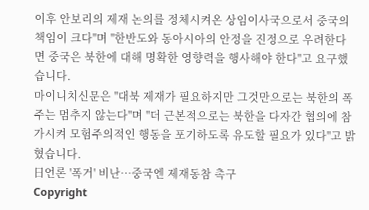이후 안보리의 제재 논의를 정체시켜온 상임이사국으로서 중국의 책임이 크다"며 "한반도와 동아시아의 안정을 진정으로 우려한다면 중국은 북한에 대해 명확한 영향력을 행사해야 한다"고 요구했습니다.
마이니치신문은 "대북 제재가 필요하지만 그것만으로는 북한의 폭주는 멈추지 않는다"며 "더 근본적으로는 북한을 다자간 협의에 참가시켜 모험주의적인 행동을 포기하도록 유도할 필요가 있다"고 밝혔습니다.
日언론 '폭거' 비난…중국엔 제재동참 촉구
Copyright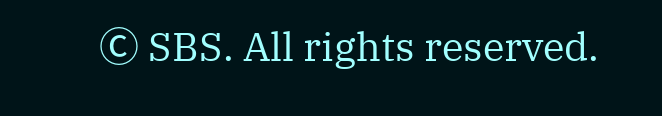Ⓒ SBS. All rights reserved.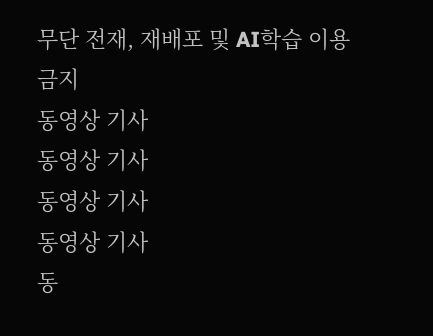무단 전재, 재배포 및 AI학습 이용 금지
동영상 기사
동영상 기사
동영상 기사
동영상 기사
동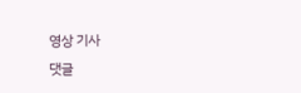영상 기사
댓글